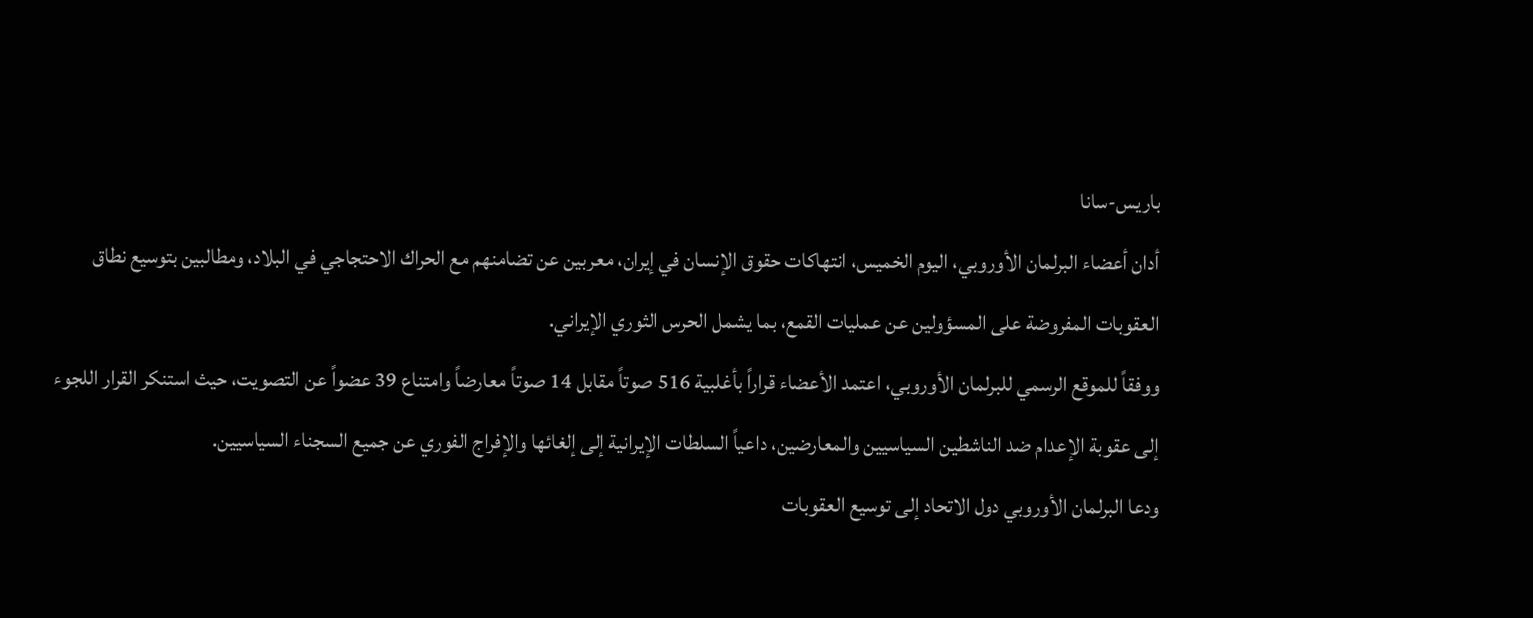باريس-سانا
أدان أعضاء البرلمان الأوروبي، اليوم الخميس، انتهاكات حقوق الإنسان في إيران، معربين عن تضامنهم مع الحراك الاحتجاجي في البلاد، ومطالبين بتوسيع نطاق العقوبات المفروضة على المسؤولين عن عمليات القمع، بما يشمل الحرس الثوري الإيراني.
ووفقاً للموقع الرسمي للبرلمان الأوروبي، اعتمد الأعضاء قراراً بأغلبية 516 صوتاً مقابل 14 صوتاً معارضاً وامتناع 39 عضواً عن التصويت، حيث استنكر القرار اللجوء إلى عقوبة الإعدام ضد الناشطين السياسيين والمعارضين، داعياً السلطات الإيرانية إلى إلغائها والإفراج الفوري عن جميع السجناء السياسيين.
ودعا البرلمان الأوروبي دول الاتحاد إلى توسيع العقوبات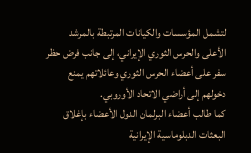لتشمل المؤسسات والكيانات المرتبطة بالمرشد الأعلى والحرس الثوري الإيراني، إلى جانب فرض حظر سفر على أعضاء الحرس الثوري وعائلاتهم يمنع دخولهم إلى أراضي الاتحاد الأوروبي.
كما طالب أعضاء البرلمان الدول الأعضاء بإغلاق البعثات الدبلوماسية الإيرانية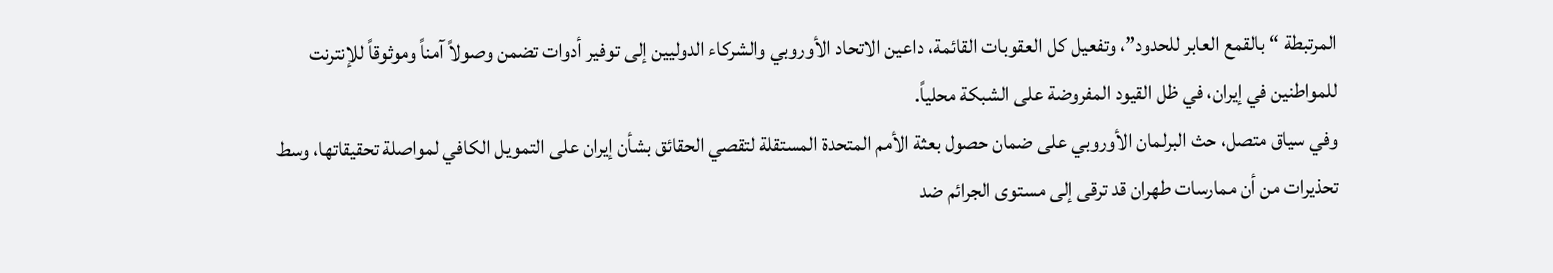المرتبطة “بالقمع العابر للحدود”، وتفعيل كل العقوبات القائمة، داعين الاتحاد الأوروبي والشركاء الدوليين إلى توفير أدوات تضمن وصولاً آمناً وموثوقاً للإنترنت للمواطنين في إيران، في ظل القيود المفروضة على الشبكة محلياً.
وفي سياق متصل، حث البرلمان الأوروبي على ضمان حصول بعثة الأمم المتحدة المستقلة لتقصي الحقائق بشأن إيران على التمويل الكافي لمواصلة تحقيقاتها، وسط تحذيرات من أن ممارسات طهران قد ترقى إلى مستوى الجرائم ضد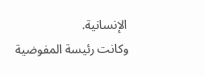الإنسانية.
وكانت رئيسة المفوضية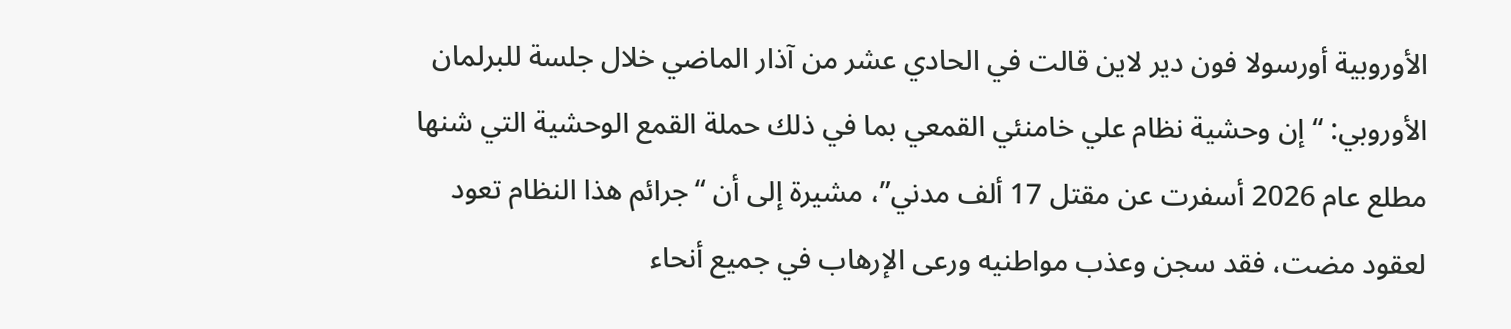الأوروبية أورسولا فون دير لاين قالت في الحادي عشر من آذار الماضي خلال جلسة للبرلمان الأوروبي: “إن وحشية نظام علي خامنئي القمعي بما في ذلك حملة القمع الوحشية التي شنها مطلع عام 2026 أسفرت عن مقتل 17 ألف مدني”، مشيرة إلى أن “جرائم هذا النظام تعود لعقود مضت، فقد سجن وعذب مواطنيه ورعى الإرهاب في جميع أنحاء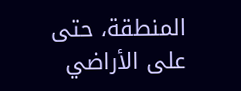المنطقة، حتى على الأراضي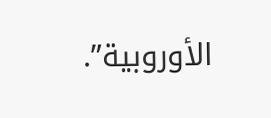الأوروبية”.